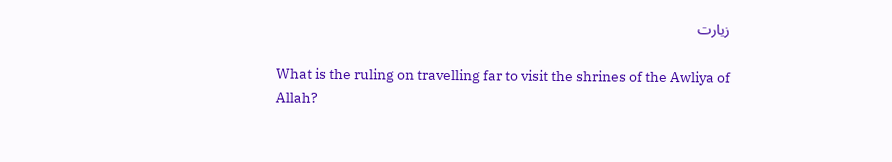زیارت

What is the ruling on travelling far to visit the shrines of the Awliya of Allah?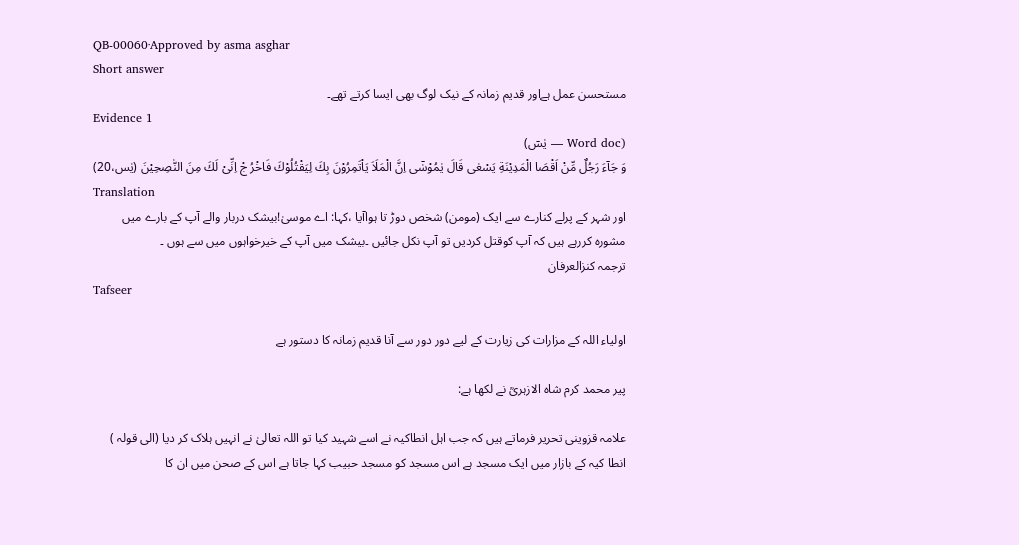QB-00060·Approved by asma asghar
Short answer
مستحسن عمل ہےاور قدیم زمانہ کے نیک لوگ بھی ایسا کرتے تھے۔
Evidence 1
(Word doc — یٰسٓ)
وَ جَآءَ رَجُلٌ مِّنْ اَقْصَا الْمَدِیْنَةِ یَسْعٰى قَالَ یٰمُوْسٰۤى اِنَّ الْمَلَاَ یَاْتَمِرُوْنَ بِكَ لِیَقْتُلُوْكَ فَاخْرُ جْ اِنِّیْ لَكَ مِنَ النّٰصِحِیْنَ (یٰس،20)
Translation
اور شہر کے پرلے کنارے سے ایک (مومن) شخص دوڑ تا ہواآیا ،کہا: اے موسیٰ!بیشک دربار والے آپ کے بارے میں مشورہ کررہے ہیں کہ آپ کوقتل کردیں تو آپ نکل جائیں ۔بیشک میں آپ کے خیرخواہوں میں سے ہوں ۔
ترجمہ کنزالعرفان
Tafseer

اولیاء اللہ کے مزارات کی زیارت کے لیے دور دور سے آنا قدیم زمانہ کا دستور ہے

پیر محمد کرم شاہ الازہریؒ نے لکھا ہے:

علامہ قزوینی تحریر فرماتے ہیں کہ جب اہل انطاکیہ نے اسے شہید کیا تو اللہ تعالیٰ نے انہیں ہلاک کر دیا (الی قولہ ) انطا کیہ کے بازار میں ایک مسجد ہے اس مسجد کو مسجد حبیب کہا جاتا ہے اس کے صحن میں ان کا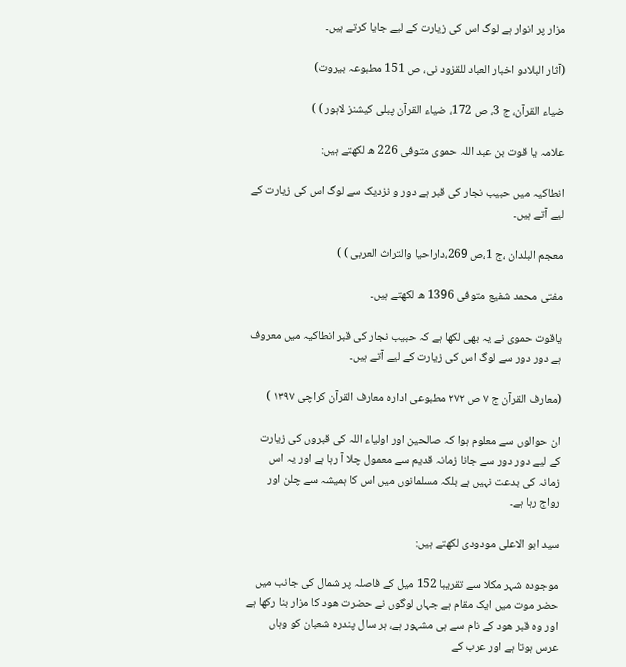مزار پر انوار ہے لوگ اس کی زیارت کے لیے جایا کرتے ہیں۔

(آثار البلادو اخبار العباد للقزود نی، ص 151 مطبوعہ بیروت)

ضیاء القرآن، ج 3، ص 172، ضیاء القرآن پبلی کیشنز لاہور ) )

علامہ یا قوت بن عبد اللہ حموی متوفی 226 ھ لکھتے ہیں:

انطاکیہ میں حبیب نجار کی قبر ہے دور و نزدیک سے لوگ اس کی زیارت کے لیے آتے ہیں۔

معجم البلدان ،ج 1،ص 269،داراحيا والتراث العربی ) )

مفتی محمد شفیع متوفی 1396 ھ لکھتے ہیں۔

یاقوت حموی نے یہ بھی لکھا ہے کہ حبیب نجار کی قبر انطاکیہ میں معروف ہے دور دور سے لوگ اس کی زیارت کے لیے آتے ہیں۔

(معارف القرآن ج ۷ ص ۲۷۲ مطبوعی ادارہ معارف القرآن کراچی ۱۳۹۷ )

ان حوالوں سے معلوم ہوا کہ صالحین اور اولیاء اللہ کی قبروں کی زیارت کے لیے دور دور سے جانا زمانہ قدیم سے معمول چلا آ رہا ہے اور یہ اس زمانہ کی بدعت نہیں ہے بلکہ مسلمانوں میں اس کا ہمیشہ سے چلن اور رواج رہا ہے۔

سید ابو الاعلی مودودی لکھتے ہیں:

موجودہ شہر مکلا سے تقریبا 152 میل کے فاصلہ پر شمال کی جانب میں حضر موت میں ایک مقام ہے جہاں لوگوں نے حضرت ھود کا مزار بنا رکھا ہے اور وہ قبر ھود کے نام سے ہی مشہور ہے، ہر سال پندرہ شعبان کو وہاں عرس ہوتا ہے اور عرب کے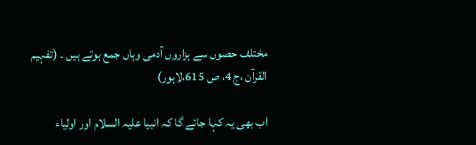مختلف حصوں سے ہزاروں آدمی وہاں جمع ہوتے ہیں ۔ (تفہیم القرآن ،ج 4، ص 615،لاہور)

اب بھی یہ کہا جائے گا کہ انبیا علیہ السلام اور اولیاء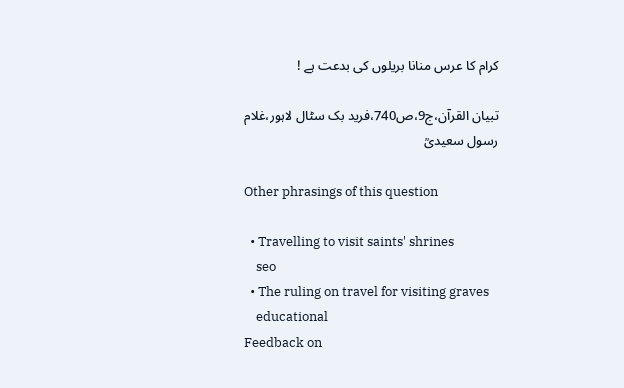کرام کا عرس منانا بریلوں کی بدعت ہے !

تبیان القرآن،ج9،ص740،فرید بک سٹال لاہور،غلام رسول سعیدیؒ

Other phrasings of this question

  • Travelling to visit saints' shrines
    seo
  • The ruling on travel for visiting graves
    educational
Feedback on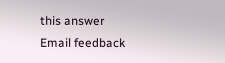this answer
Email feedback